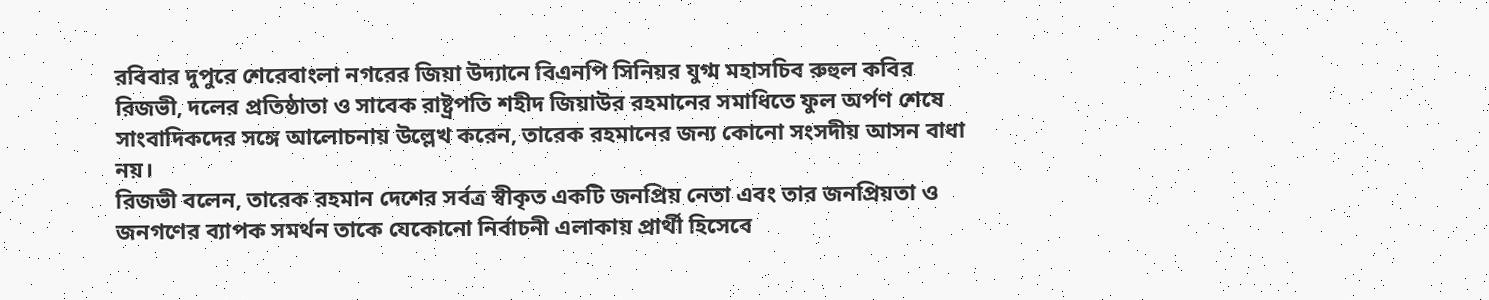রবিবার দুপুরে শেরেবাংলা নগরের জিয়া উদ্যানে বিএনপি সিনিয়র যুগ্ম মহাসচিব রুহুল কবির রিজভী, দলের প্রতিষ্ঠাতা ও সাবেক রাষ্ট্রপতি শহীদ জিয়াউর রহমানের সমাধিতে ফুল অর্পণ শেষে সাংবাদিকদের সঙ্গে আলোচনায় উল্লেখ করেন, তারেক রহমানের জন্য কোনো সংসদীয় আসন বাধা নয়।
রিজভী বলেন, তারেক রহমান দেশের সর্বত্র স্বীকৃত একটি জনপ্রিয় নেতা এবং তার জনপ্রিয়তা ও জনগণের ব্যাপক সমর্থন তাকে যেকোনো নির্বাচনী এলাকায় প্রার্থী হিসেবে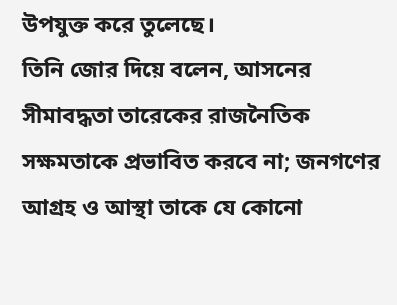উপযুক্ত করে তুলেছে।
তিনি জোর দিয়ে বলেন, আসনের সীমাবদ্ধতা তারেকের রাজনৈতিক সক্ষমতাকে প্রভাবিত করবে না; জনগণের আগ্রহ ও আস্থা তাকে যে কোনো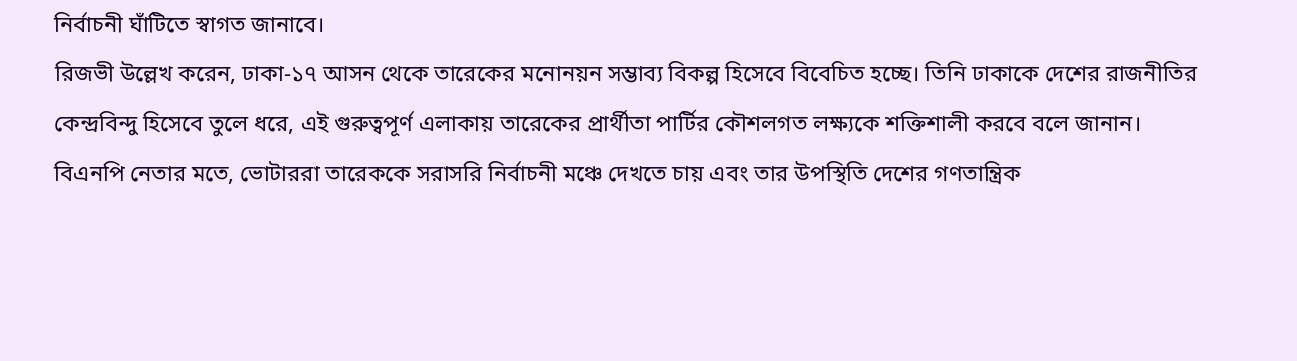নির্বাচনী ঘাঁটিতে স্বাগত জানাবে।
রিজভী উল্লেখ করেন, ঢাকা-১৭ আসন থেকে তারেকের মনোনয়ন সম্ভাব্য বিকল্প হিসেবে বিবেচিত হচ্ছে। তিনি ঢাকাকে দেশের রাজনীতির কেন্দ্রবিন্দু হিসেবে তুলে ধরে, এই গুরুত্বপূর্ণ এলাকায় তারেকের প্রার্থীতা পার্টির কৌশলগত লক্ষ্যকে শক্তিশালী করবে বলে জানান।
বিএনপি নেতার মতে, ভোটাররা তারেককে সরাসরি নির্বাচনী মঞ্চে দেখতে চায় এবং তার উপস্থিতি দেশের গণতান্ত্রিক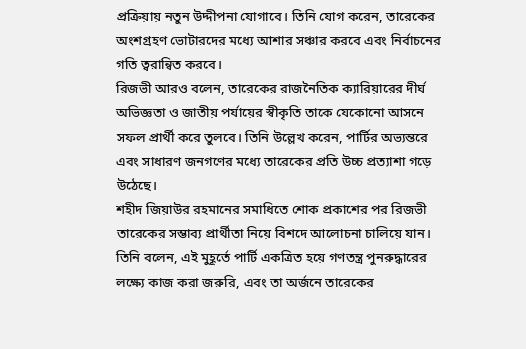প্রক্রিয়ায় নতুন উদ্দীপনা যোগাবে। তিনি যোগ করেন, তারেকের অংশগ্রহণ ভোটারদের মধ্যে আশার সঞ্চার করবে এবং নির্বাচনের গতি ত্বরান্বিত করবে।
রিজভী আরও বলেন, তারেকের রাজনৈতিক ক্যারিয়ারের দীর্ঘ অভিজ্ঞতা ও জাতীয় পর্যায়ের স্বীকৃতি তাকে যেকোনো আসনে সফল প্রার্থী করে তুলবে। তিনি উল্লেখ করেন, পার্টির অভ্যন্তরে এবং সাধারণ জনগণের মধ্যে তারেকের প্রতি উচ্চ প্রত্যাশা গড়ে উঠেছে।
শহীদ জিয়াউর রহমানের সমাধিতে শোক প্রকাশের পর রিজভী তারেকের সম্ভাব্য প্রার্থীতা নিয়ে বিশদে আলোচনা চালিয়ে যান। তিনি বলেন, এই মুহূর্তে পার্টি একত্রিত হয়ে গণতন্ত্র পুনরুদ্ধারের লক্ষ্যে কাজ করা জরুরি, এবং তা অর্জনে তারেকের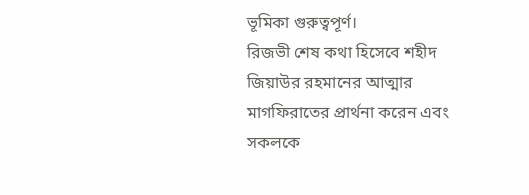ভূমিকা গুরুত্বপূর্ণ।
রিজভী শেষ কথা হিসেবে শহীদ জিয়াউর রহমানের আত্মার মাগফিরাতের প্রার্থনা করেন এবং সকলকে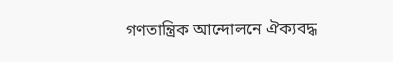গণতান্ত্রিক আন্দোলনে ঐক্যবদ্ধ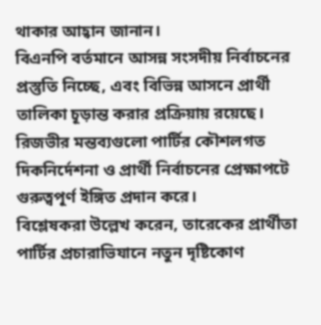থাকার আহ্বান জানান।
বিএনপি বর্তমানে আসন্ন সংসদীয় নির্বাচনের প্রস্তুতি নিচ্ছে, এবং বিভিন্ন আসনে প্রার্থী তালিকা চূড়ান্ত করার প্রক্রিয়ায় রয়েছে। রিজভীর মন্তব্যগুলো পার্টির কৌশলগত দিকনির্দেশনা ও প্রার্থী নির্বাচনের প্রেক্ষাপটে গুরুত্বপূর্ণ ইঙ্গিত প্রদান করে।
বিশ্লেষকরা উল্লেখ করেন, তারেকের প্রার্থীতা পার্টির প্রচারাভিযানে নতুন দৃষ্টিকোণ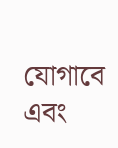যোগাবে এবং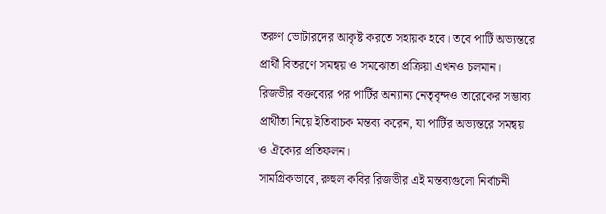তরুণ ভোটারদের আকৃষ্ট করতে সহায়ক হবে। তবে পার্টি অভ্যন্তরে প্রার্থী বিতরণে সমন্বয় ও সমঝোতা প্রক্রিয়া এখনও চলমান।
রিজভীর বক্তব্যের পর পার্টির অন্যান্য নেতৃবৃন্দও তারেকের সম্ভাব্য প্রার্থীতা নিয়ে ইতিবাচক মন্তব্য করেন, যা পার্টির অভ্যন্তরে সমন্বয় ও ঐক্যের প্রতিফলন।
সামগ্রিকভাবে, রুহুল কবির রিজভীর এই মন্তব্যগুলো নির্বাচনী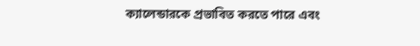ক্যালেন্ডারকে প্রভাবিত করতে পারে এবং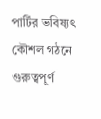পার্টির ভবিষ্যৎ কৌশল গঠনে গুরুত্বপূর্ণ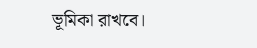ভূমিকা রাখবে।